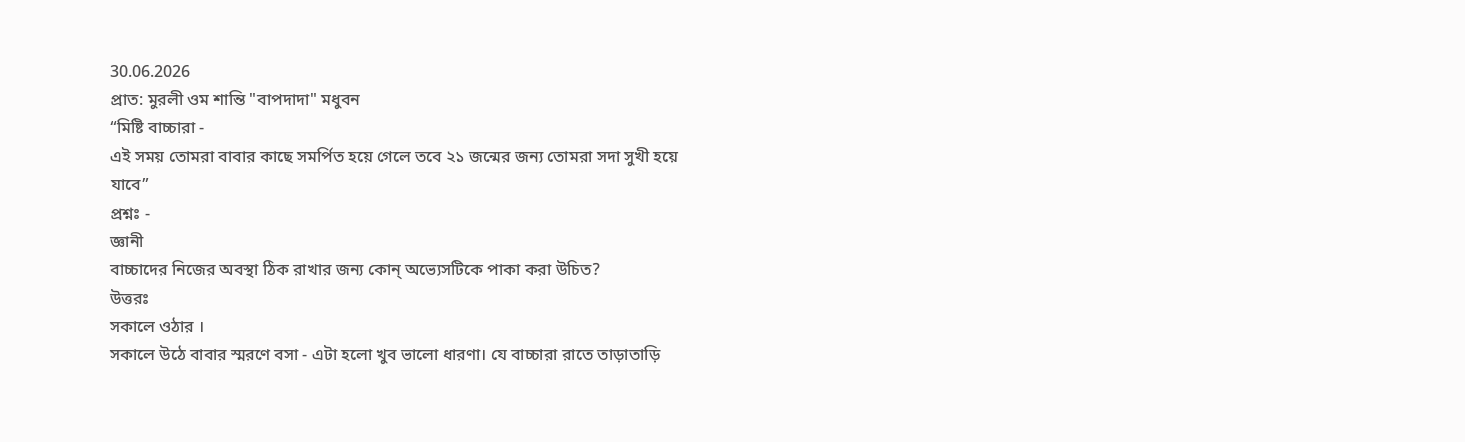30.06.2026
প্রাত: মুরলী ওম শান্তি "বাপদাদা" মধুবন
“মিষ্টি বাচ্চারা -
এই সময় তোমরা বাবার কাছে সমর্পিত হয়ে গেলে তবে ২১ জন্মের জন্য তোমরা সদা সুখী হয়ে
যাবে”
প্রশ্নঃ -
জ্ঞানী
বাচ্চাদের নিজের অবস্থা ঠিক রাখার জন্য কোন্ অভ্যেসটিকে পাকা করা উচিত?
উত্তরঃ
সকালে ওঠার ।
সকালে উঠে বাবার স্মরণে বসা - এটা হলো খুব ভালো ধারণা। যে বাচ্চারা রাতে তাড়াতাড়ি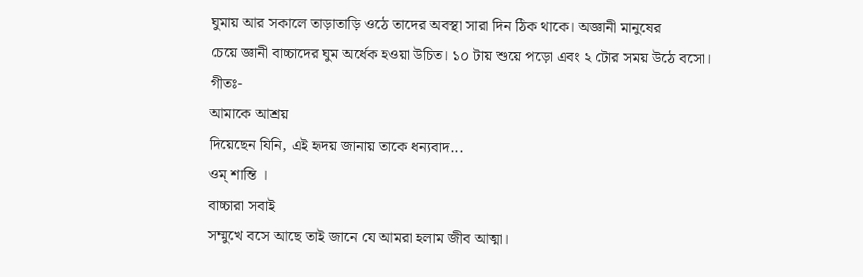ঘুমায় আর সকালে তাড়াতাড়ি ওঠে তাদের অবস্থা সারা দিন ঠিক থাকে। অজ্ঞানী মানুষের
চেয়ে জ্ঞানী বাচ্চাদের ঘুম অর্ধেক হওয়া উচিত। ১০ টায় শুয়ে পড়ো এবং ২ টোর সময় উঠে বসো।
গীতঃ-
আমাকে আশ্রয়
দিয়েছেন যিনি, এই হৃদয় জানায় তাকে ধন্যবাদ...
ওম্ শান্তি ।
বাচ্চারা সবাই
সম্মুখে বসে আছে তাই জানে যে আমরা হলাম জীব আত্মা।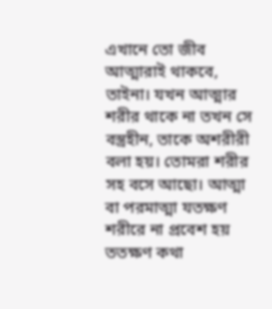এখানে তো জীব আত্মারাই থাকবে,
তাইনা। যখন আত্মার শরীর থাকে না তখন সে বস্ত্রহীন, তাকে অশরীরী বলা হয়। তোমরা শরীর
সহ বসে আছো। আত্মা বা পরমাত্মা যতক্ষণ শরীরে না প্রবেশ হয় ততক্ষণ কথা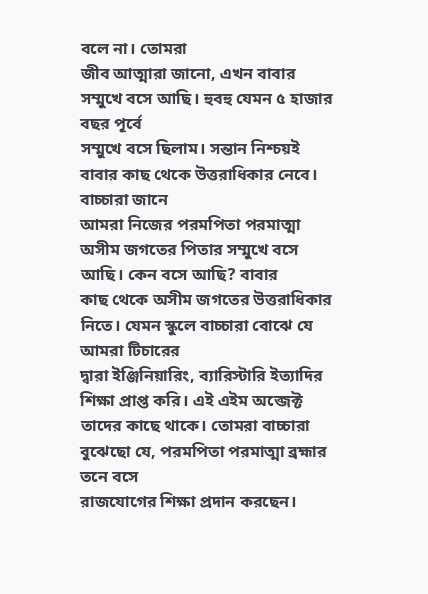বলে না। তোমরা
জীব আত্মারা জানো, এখন বাবার সম্মুখে বসে আছি। হুবহু যেমন ৫ হাজার বছর পূর্বে
সম্মুখে বসে ছিলাম। সন্তান নিশ্চয়ই বাবার কাছ থেকে উত্তরাধিকার নেবে। বাচ্চারা জানে
আমরা নিজের পরমপিতা পরমাত্মা অসীম জগতের পিতার সম্মুখে বসে আছি। কেন বসে আছি? বাবার
কাছ থেকে অসীম জগতের উত্তরাধিকার নিতে। যেমন স্কুলে বাচ্চারা বোঝে যে আমরা টিচারের
দ্বারা ইঞ্জিনিয়ারিং, ব্যারিস্টারি ইত্যাদির শিক্ষা প্রাপ্ত করি। এই এইম অব্জেক্ট
তাদের কাছে থাকে। তোমরা বাচ্চারা বুঝেছো যে, পরমপিতা পরমাত্মা ব্রহ্মার তনে বসে
রাজযোগের শিক্ষা প্রদান করছেন।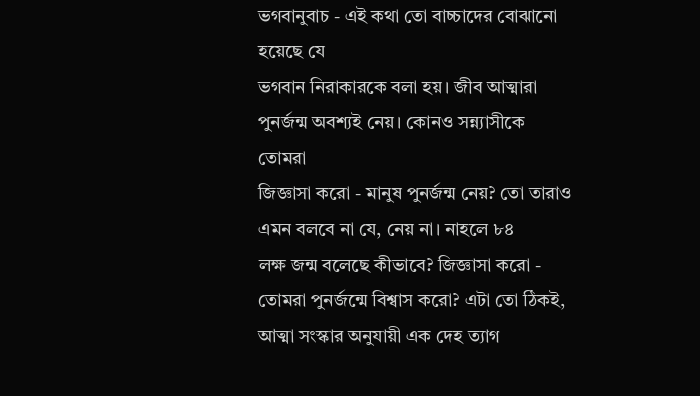ভগবানুবাচ - এই কথা তো বাচ্চাদের বোঝানো হয়েছে যে
ভগবান নিরাকারকে বলা হয়। জীব আত্মারা পুনর্জন্ম অবশ্যই নেয়। কোনও সন্ন্যাসীকে তোমরা
জিজ্ঞাসা করো - মানুষ পুনর্জন্ম নেয়? তো তারাও এমন বলবে না যে, নেয় না। নাহলে ৮৪
লক্ষ জন্ম বলেছে কীভাবে? জিজ্ঞাসা করো - তোমরা পুনর্জন্মে বিশ্বাস করো? এটা তো ঠিকই,
আত্মা সংস্কার অনুযায়ী এক দেহ ত্যাগ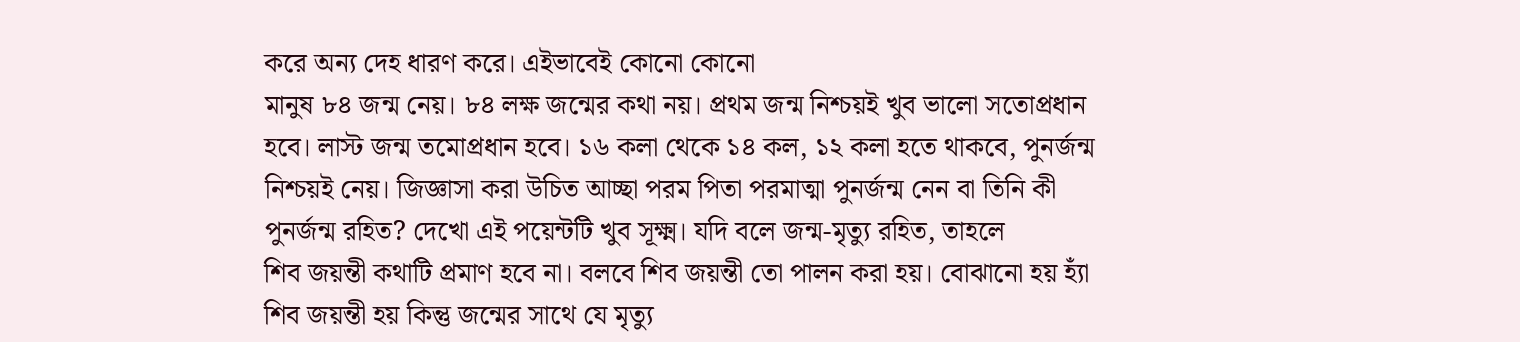করে অন্য দেহ ধারণ করে। এইভাবেই কোনো কোনো
মানুষ ৮৪ জন্ম নেয়। ৮৪ লক্ষ জন্মের কথা নয়। প্রথম জন্ম নিশ্চয়ই খুব ভালো সতোপ্রধান
হবে। লাস্ট জন্ম তমোপ্রধান হবে। ১৬ কলা থেকে ১৪ কল, ১২ কলা হতে থাকবে, পুনর্জন্ম
নিশ্চয়ই নেয়। জিজ্ঞাসা করা উচিত আচ্ছা পরম পিতা পরমাত্মা পুনর্জন্ম নেন বা তিনি কী
পুনর্জন্ম রহিত? দেখো এই পয়েন্টটি খুব সূক্ষ্ম। যদি বলে জন্ম-মৃত্যু রহিত, তাহলে
শিব জয়ন্তী কথাটি প্রমাণ হবে না। বলবে শিব জয়ন্তী তো পালন করা হয়। বোঝানো হয় হ্যাঁ
শিব জয়ন্তী হয় কিন্তু জন্মের সাথে যে মৃত্যু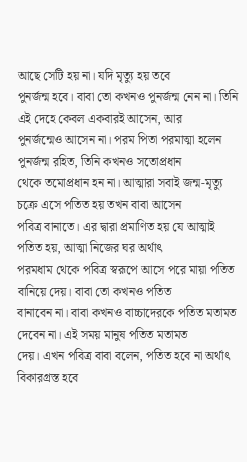আছে সেটি হয় না। যদি মৃত্যু হয় তবে
পুনর্জন্ম হবে। বাবা তো কখনও পুনর্জন্ম নেন না। তিনি এই দেহে কেবল একবারই আসেন, আর
পুনর্জন্মেও আসেন না। পরম পিতা পরমাত্মা হলেন পুনর্জন্ম রহিত, তিনি কখনও সতোপ্রধান
থেকে তমোপ্রধান হন না। আত্মারা সবাই জন্ম-মৃত্যু চক্রে এসে পতিত হয় তখন বাবা আসেন
পবিত্র বানাতে। এর দ্বারা প্রমাণিত হয় যে আত্মাই পতিত হয়, আত্মা নিজের ঘর অর্থাৎ
পরমধাম থেকে পবিত্র স্বরূপে আসে পরে মায়া পতিত বানিয়ে দেয়। বাবা তো কখনও পতিত
বানাবেন না। বাবা কখনও বাচ্চাদেরকে পতিত মতামত দেবেন না। এই সময় মানুষ পতিত মতামত
দেয়। এখন পবিত্র বাবা বলেন, পতিত হবে না অর্থাৎ বিকারগ্রস্ত হবে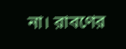না। রাবণের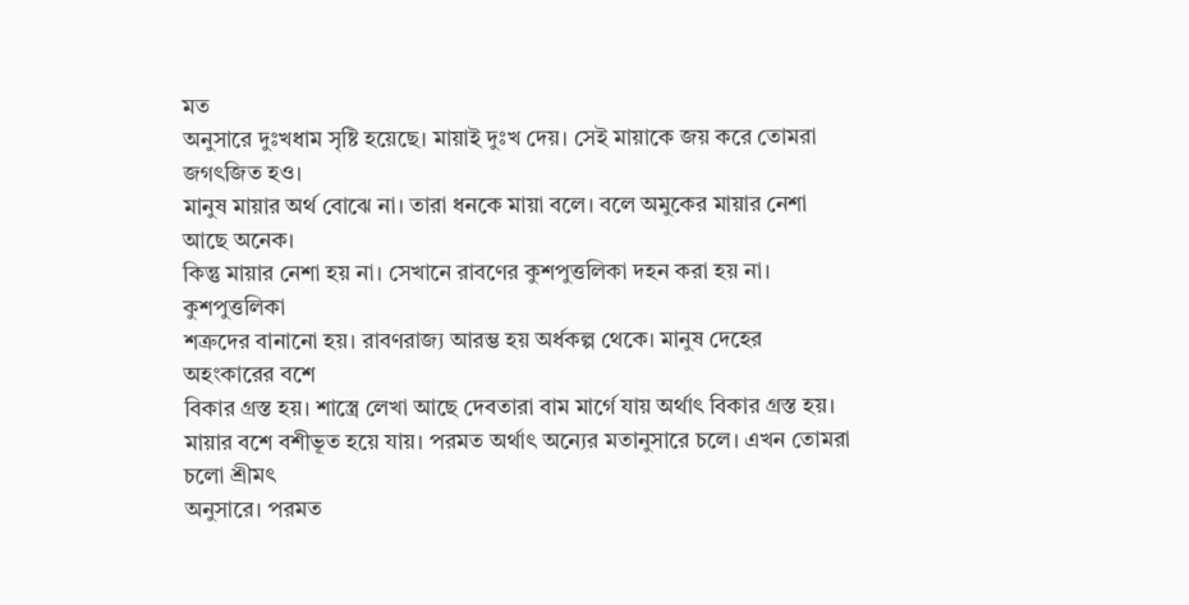মত
অনুসারে দুঃখধাম সৃষ্টি হয়েছে। মায়াই দুঃখ দেয়। সেই মায়াকে জয় করে তোমরা জগৎজিত হও।
মানুষ মায়ার অর্থ বোঝে না। তারা ধনকে মায়া বলে। বলে অমুকের মায়ার নেশা আছে অনেক।
কিন্তু মায়ার নেশা হয় না। সেখানে রাবণের কুশপুত্তলিকা দহন করা হয় না। কুশপুত্তলিকা
শত্রুদের বানানো হয়। রাবণরাজ্য আরম্ভ হয় অর্ধকল্প থেকে। মানুষ দেহের অহংকারের বশে
বিকার গ্রস্ত হয়। শাস্ত্রে লেখা আছে দেবতারা বাম মার্গে যায় অর্থাৎ বিকার গ্রস্ত হয়।
মায়ার বশে বশীভূত হয়ে যায়। পরমত অর্থাৎ অন্যের মতানুসারে চলে। এখন তোমরা চলো শ্রীমৎ
অনুসারে। পরমত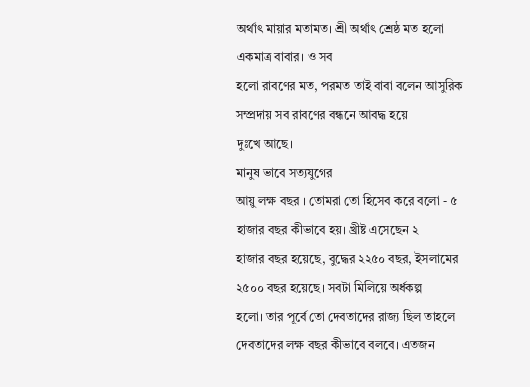অর্থাৎ মায়ার মতামত। শ্রী অর্থাৎ শ্রেষ্ঠ মত হলো একমাত্র বাবার। ও সব
হলো রাবণের মত, পরমত তাই বাবা বলেন আসুরিক সম্প্রদায় সব রাবণের বন্ধনে আবদ্ধ হয়ে
দুঃখে আছে।
মানুষ ভাবে সত্যযুগের
আয়ু লক্ষ বছর । তোমরা তো হিসেব করে বলো - ৫ হাজার বছর কীভাবে হয়। খ্রীষ্ট এসেছেন ২
হাজার বছর হয়েছে, বুদ্ধের ২২৫০ বছর, ইসলামের ২৫০০ বছর হয়েছে। সবটা মিলিয়ে অর্ধকল্প
হলো। তার পূর্বে তো দেবতাদের রাজ্য ছিল তাহলে দেবতাদের লক্ষ বছর কীভাবে বলবে। এতজন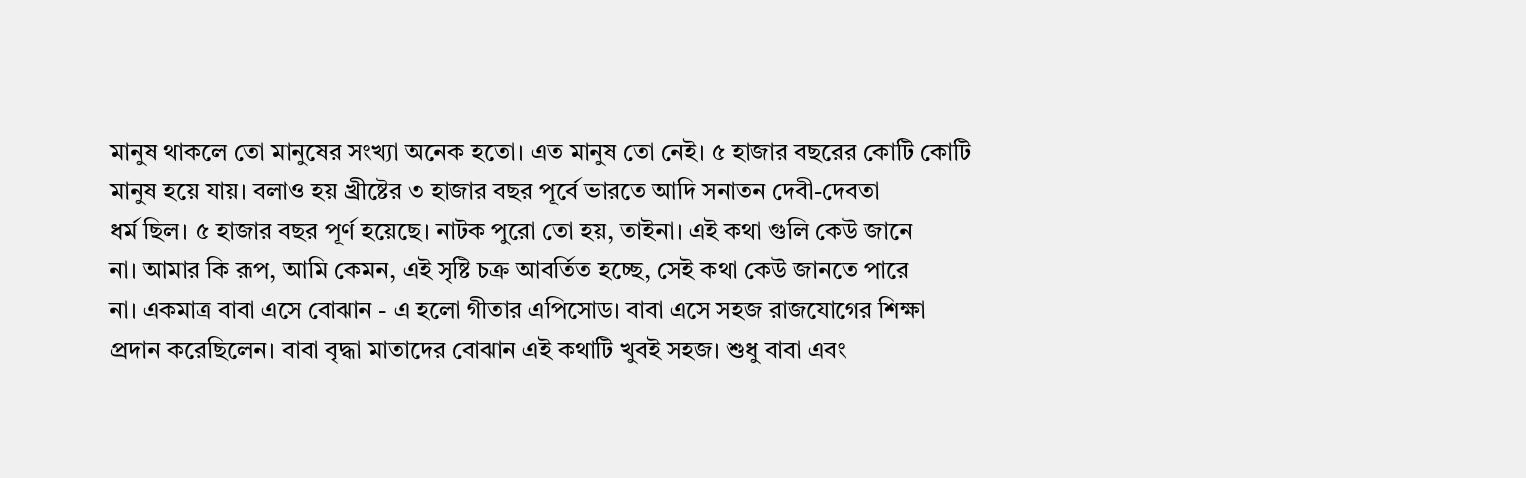মানুষ থাকলে তো মানুষের সংখ্যা অনেক হতো। এত মানুষ তো নেই। ৫ হাজার বছরের কোটি কোটি
মানুষ হয়ে যায়। বলাও হয় খ্রীষ্টের ৩ হাজার বছর পূর্বে ভারতে আদি সনাতন দেবী-দেবতা
ধর্ম ছিল। ৫ হাজার বছর পূর্ণ হয়েছে। নাটক পুরো তো হয়, তাইনা। এই কথা গুলি কেউ জানে
না। আমার কি রূপ, আমি কেমন, এই সৃষ্টি চক্র আবর্তিত হচ্ছে, সেই কথা কেউ জানতে পারে
না। একমাত্র বাবা এসে বোঝান - এ হলো গীতার এপিসোড। বাবা এসে সহজ রাজযোগের শিক্ষা
প্রদান করেছিলেন। বাবা বৃদ্ধা মাতাদের বোঝান এই কথাটি খুবই সহজ। শুধু বাবা এবং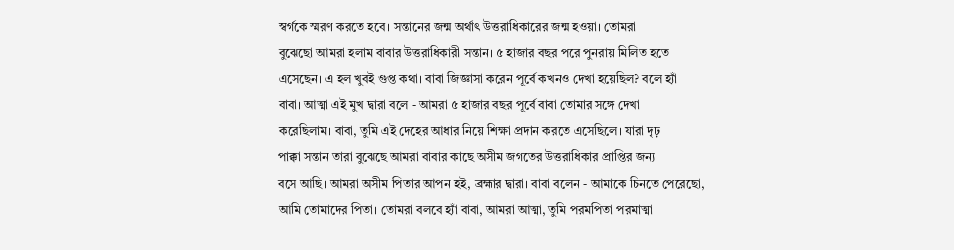স্বর্গকে স্মরণ করতে হবে। সন্তানের জন্ম অর্থাৎ উত্তরাধিকারের জন্ম হওয়া। তোমরা
বুঝেছো আমরা হলাম বাবার উত্তরাধিকারী সন্তান। ৫ হাজার বছর পরে পুনরায় মিলিত হতে
এসেছেন। এ হল খুবই গুপ্ত কথা। বাবা জিজ্ঞাসা করেন পূর্বে কখনও দেখা হয়েছিল? বলে হ্যাঁ
বাবা। আত্মা এই মুখ দ্বারা বলে - আমরা ৫ হাজার বছর পূর্বে বাবা তোমার সঙ্গে দেখা
করেছিলাম। বাবা, তুমি এই দেহের আধার নিয়ে শিক্ষা প্রদান করতে এসেছিলে। যারা দৃঢ়
পাক্কা সন্তান তারা বুঝেছে আমরা বাবার কাছে অসীম জগতের উত্তরাধিকার প্রাপ্তির জন্য
বসে আছি। আমরা অসীম পিতার আপন হই, ব্রহ্মার দ্বারা। বাবা বলেন - আমাকে চিনতে পেরেছো,
আমি তোমাদের পিতা। তোমরা বলবে হ্যাঁ বাবা, আমরা আত্মা, তুমি পরমপিতা পরমাত্মা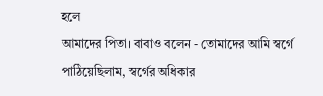হলে
আমাদের পিতা। বাবাও বলেন - তোমাদের আমি স্বর্গে পাঠিয়েছিলাম, স্বর্গের অধিকার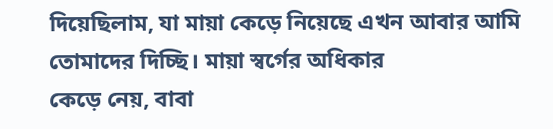দিয়েছিলাম, যা মায়া কেড়ে নিয়েছে এখন আবার আমি তোমাদের দিচ্ছি। মায়া স্বর্গের অধিকার
কেড়ে নেয়, বাবা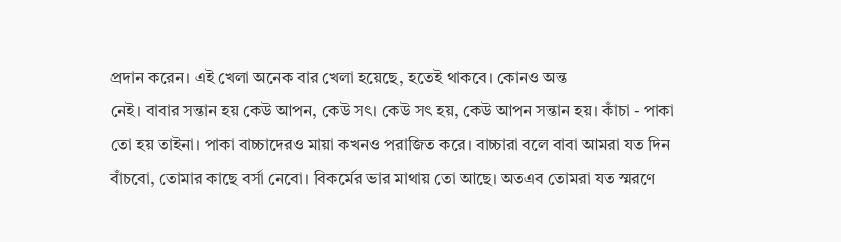প্রদান করেন। এই খেলা অনেক বার খেলা হয়েছে, হতেই থাকবে। কোনও অন্ত
নেই। বাবার সন্তান হয় কেউ আপন, কেউ সৎ। কেউ সৎ হয়, কেউ আপন সন্তান হয়। কাঁচা - পাকা
তো হয় তাইনা। পাকা বাচ্চাদেরও মায়া কখনও পরাজিত করে। বাচ্চারা বলে বাবা আমরা যত দিন
বাঁচবো, তোমার কাছে বর্সা নেবো। বিকর্মের ভার মাথায় তো আছে। অতএব তোমরা যত স্মরণে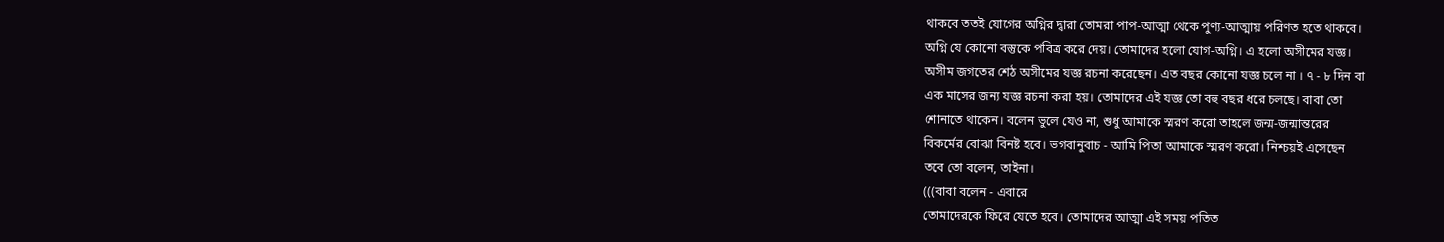থাকবে ততই যোগের অগ্নির দ্বারা তোমরা পাপ-আত্মা থেকে পুণ্য-আত্মায় পরিণত হতে থাকবে।
অগ্নি যে কোনো বস্তুকে পবিত্র করে দেয়। তোমাদের হলো যোগ-অগ্নি। এ হলো অসীমের যজ্ঞ।
অসীম জগতের শেঠ অসীমের যজ্ঞ রচনা করেছেন। এত বছর কোনো যজ্ঞ চলে না । ৭ - ৮ দিন বা
এক মাসের জন্য যজ্ঞ রচনা করা হয়। তোমাদের এই যজ্ঞ তো বহু বছর ধরে চলছে। বাবা তো
শোনাতে থাকেন। বলেন ভুলে যেও না, শুধু আমাকে স্মরণ করো তাহলে জন্ম-জন্মান্তরের
বিকর্মের বোঝা বিনষ্ট হবে। ভগবানুবাচ - আমি পিতা আমাকে স্মরণ করো। নিশ্চয়ই এসেছেন
তবে তো বলেন, তাইনা।
(((বাবা বলেন - এবারে
তোমাদেরকে ফিরে যেতে হবে। তোমাদের আত্মা এই সময় পতিত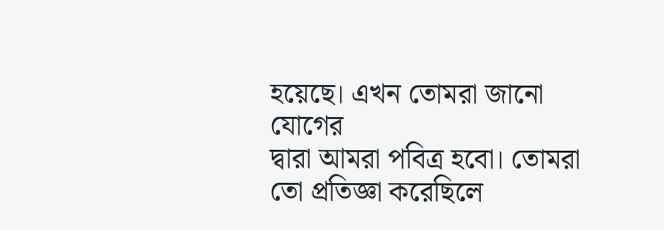হয়েছে। এখন তোমরা জানো যোগের
দ্বারা আমরা পবিত্র হবো। তোমরা তো প্রতিজ্ঞা করেছিলে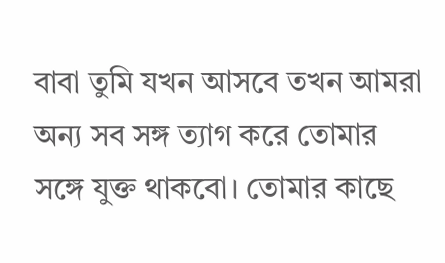বাবা তুমি যখন আসবে তখন আমরা
অন্য সব সঙ্গ ত্যাগ করে তোমার সঙ্গে যুক্ত থাকবো। তোমার কাছে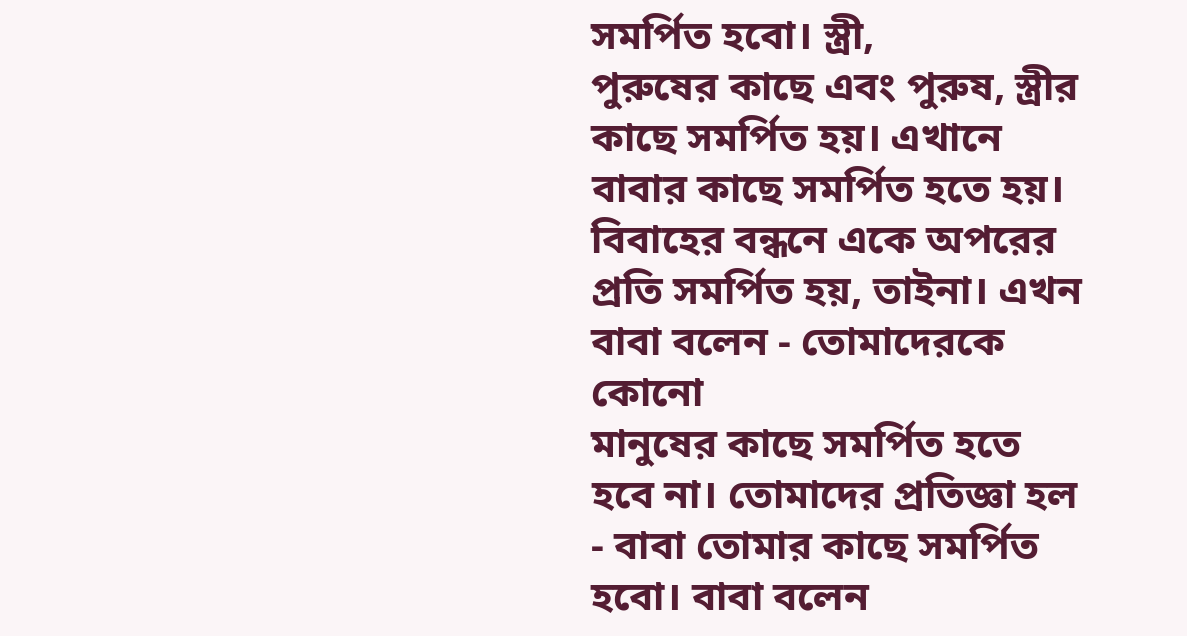সমর্পিত হবো। স্ত্রী,
পুরুষের কাছে এবং পুরুষ, স্ত্রীর কাছে সমর্পিত হয়। এখানে বাবার কাছে সমর্পিত হতে হয়।
বিবাহের বন্ধনে একে অপরের প্রতি সমর্পিত হয়, তাইনা। এখন বাবা বলেন - তোমাদেরকে কোনো
মানুষের কাছে সমর্পিত হতে হবে না। তোমাদের প্রতিজ্ঞা হল - বাবা তোমার কাছে সমর্পিত
হবো। বাবা বলেন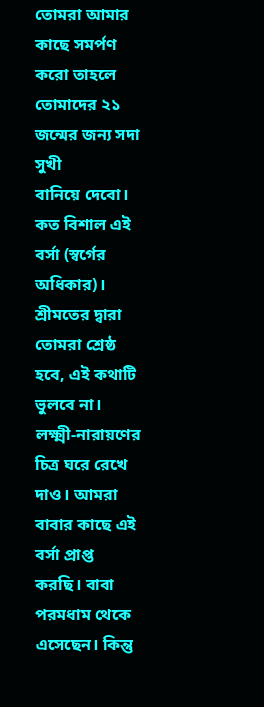তোমরা আমার কাছে সমর্পণ করো তাহলে তোমাদের ২১ জন্মের জন্য সদা সুখী
বানিয়ে দেবো। কত বিশাল এই বর্সা (স্বর্গের অধিকার)। শ্রীমতের দ্বারা তোমরা শ্রেষ্ঠ
হবে, এই কথাটি ভুলবে না। লক্ষ্মী-নারায়ণের চিত্র ঘরে রেখে দাও। আমরা বাবার কাছে এই
বর্সা প্রাপ্ত করছি। বাবা পরমধাম থেকে এসেছেন। কিন্তু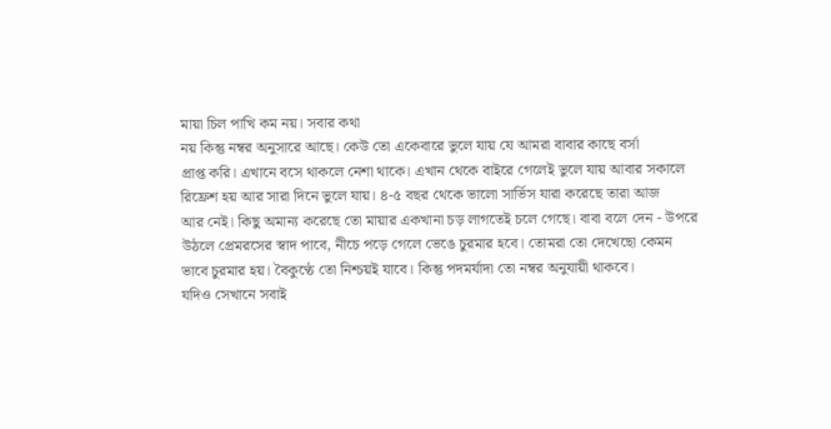মায়া চিল পাখি কম নয়। সবার কথা
নয় কিন্তু নম্বর অনুসারে আছে। কেউ তো একেবারে ভুলে যায় যে আমরা বাবার কাছে বর্সা
প্রাপ্ত করি। এখানে বসে থাকলে নেশা থাকে। এখান থেকে বাইরে গেলেই ভুলে যায় আবার সকালে
রিফ্রেশ হয় আর সারা দিনে ভুলে যায়। ৪-৫ বছর থেকে ভালো সার্ভিস যারা করেছে তারা আজ
আর নেই। কিছু অমান্য করেছে তো মায়ার একখানা চড় লাগতেই চলে গেছে। বাবা বলে দেন - উপরে
উঠলে প্রেমরসের স্বাদ পাবে, নীচে পড়ে গেলে ভেঙে চুরমার হবে। তোমরা তো দেখেছো কেমন
ভাবে চুরমার হয়। বৈকুণ্ঠে তো নিশ্চয়ই যাবে। কিন্তু পদমর্যাদা তো নম্বর অনুযায়ী থাকবে।
যদিও সেখানে সবাই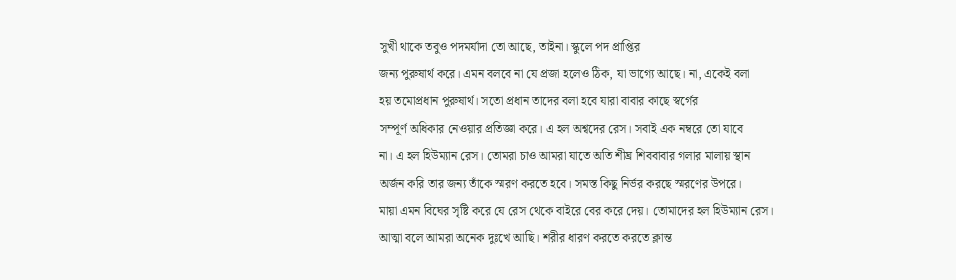সুখী থাকে তবুও পদমর্যাদা তো আছে, তাইনা। স্কুলে পদ প্রাপ্তির
জন্য পুরুষার্থ করে। এমন বলবে না যে প্রজা হলেও ঠিক, যা ভাগ্যে আছে। না, একেই বলা
হয় তমোপ্রধান পুরুষার্থ। সতো প্রধান তাদের বলা হবে যারা বাবার কাছে স্বর্গের
সম্পূর্ণ অধিকার নেওয়ার প্রতিজ্ঞা করে। এ হল অশ্বদের রেস। সবাই এক নম্বরে তো যাবে
না। এ হল হিউম্যান রেস। তোমরা চাও আমরা যাতে অতি শীঘ্র শিববাবার গলার মালায় স্থান
অর্জন করি তার জন্য তাঁকে স্মরণ করতে হবে। সমস্ত কিছু নির্ভর করছে স্মরণের উপরে।
মায়া এমন বিঘের সৃষ্টি করে যে রেস থেকে বাইরে বের করে দেয়। তোমাদের হল হিউম্যান রেস।
আত্মা বলে আমরা অনেক দুঃখে আছি। শরীর ধারণ করতে করতে ক্লান্ত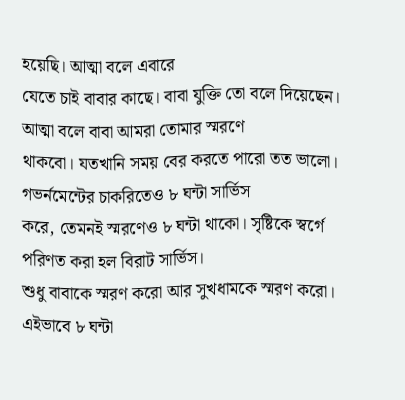হয়েছি। আত্মা বলে এবারে
যেতে চাই বাবার কাছে। বাবা যুক্তি তো বলে দিয়েছেন। আত্মা বলে বাবা আমরা তোমার স্মরণে
থাকবো। যতখানি সময় বের করতে পারো তত ভালো। গভর্নমেন্টের চাকরিতেও ৮ ঘন্টা সার্ভিস
করে, তেমনই স্মরণেও ৮ ঘন্টা থাকো। সৃষ্টিকে স্বর্গে পরিণত করা হল বিরাট সার্ভিস।
শুধু বাবাকে স্মরণ করো আর সুখধামকে স্মরণ করো। এইভাবে ৮ ঘন্টা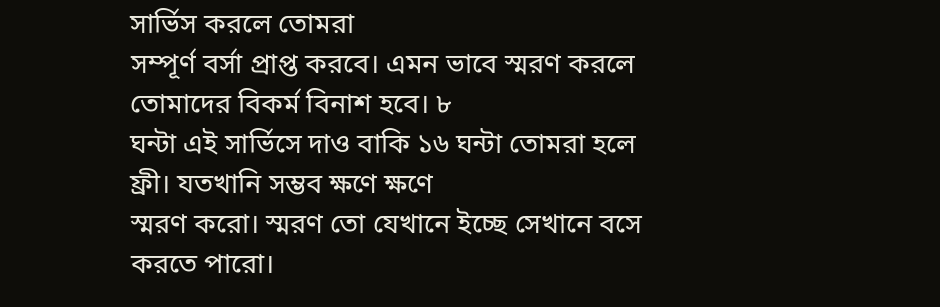সার্ভিস করলে তোমরা
সম্পূর্ণ বর্সা প্রাপ্ত করবে। এমন ভাবে স্মরণ করলে তোমাদের বিকর্ম বিনাশ হবে। ৮
ঘন্টা এই সার্ভিসে দাও বাকি ১৬ ঘন্টা তোমরা হলে ফ্রী। যতখানি সম্ভব ক্ষণে ক্ষণে
স্মরণ করো। স্মরণ তো যেখানে ইচ্ছে সেখানে বসে করতে পারো।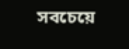সবচেয়ে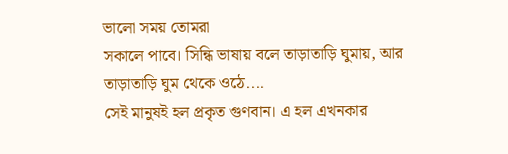ভালো সময় তোমরা
সকালে পাবে। সিন্ধি ভাষায় বলে তাড়াতাড়ি ঘুমায়, আর তাড়াতাড়ি ঘুম থেকে ওঠে....
সেই মানুষই হল প্রকৃত গুণবান। এ হল এখনকার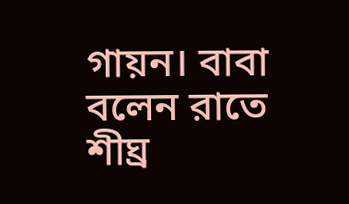গায়ন। বাবা বলেন রাতে শীঘ্র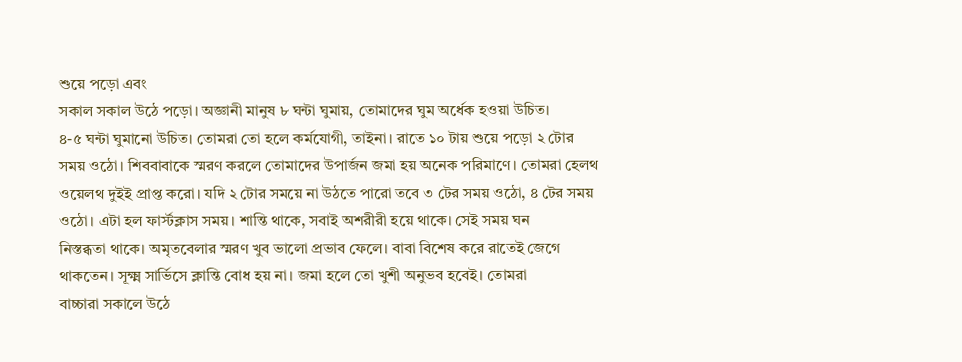শুয়ে পড়ো এবং
সকাল সকাল উঠে পড়ো। অজ্ঞানী মানুষ ৮ ঘন্টা ঘুমায়, তোমাদের ঘুম অর্ধেক হওয়া উচিত।
৪-৫ ঘন্টা ঘুমানো উচিত। তোমরা তো হলে কর্মযোগী, তাইনা। রাতে ১০ টায় শুয়ে পড়ো ২ টোর
সময় ওঠো। শিববাবাকে স্মরণ করলে তোমাদের উপার্জন জমা হয় অনেক পরিমাণে। তোমরা হেলথ
ওয়েলথ দুইই প্রাপ্ত করো। যদি ২ টোর সময়ে না উঠতে পারো তবে ৩ টের সময় ওঠো, ৪ টের সময়
ওঠো। এটা হল ফার্স্টক্লাস সময়। শান্তি থাকে, সবাই অশরীরী হয়ে থাকে। সেই সময় ঘন
নিস্তব্ধতা থাকে। অমৃতবেলার স্মরণ খুব ভালো প্রভাব ফেলে। বাবা বিশেষ করে রাতেই জেগে
থাকতেন। সূক্ষ্ম সার্ভিসে ক্লান্তি বোধ হয় না। জমা হলে তো খুশী অনুভব হবেই। তোমরা
বাচ্চারা সকালে উঠে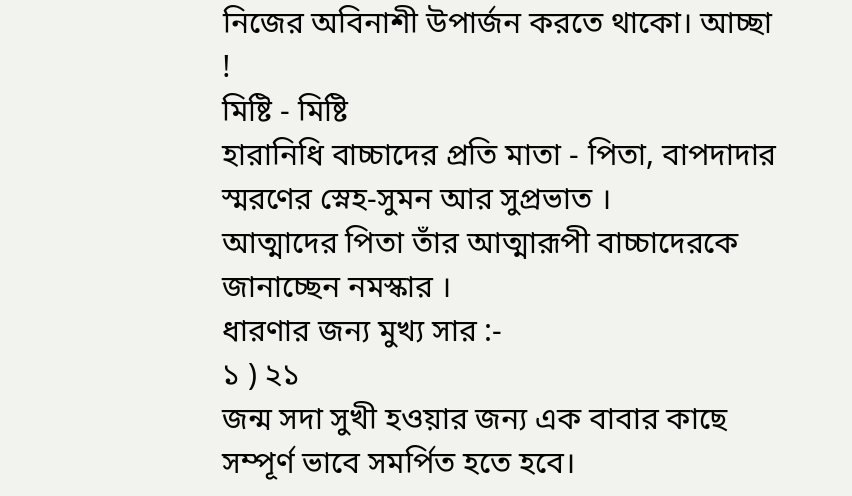নিজের অবিনাশী উপার্জন করতে থাকো। আচ্ছা !
মিষ্টি - মিষ্টি
হারানিধি বাচ্চাদের প্রতি মাতা - পিতা, বাপদাদার স্মরণের স্নেহ-সুমন আর সুপ্রভাত ।
আত্মাদের পিতা তাঁর আত্মারূপী বাচ্চাদেরকে জানাচ্ছেন নমস্কার ।
ধারণার জন্য মুখ্য সার :-
১ ) ২১
জন্ম সদা সুখী হওয়ার জন্য এক বাবার কাছে সম্পূর্ণ ভাবে সমর্পিত হতে হবে।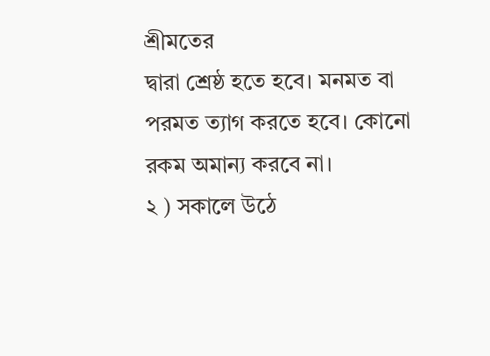শ্রীমতের
দ্বারা শ্রেষ্ঠ হতে হবে। মনমত বা পরমত ত্যাগ করতে হবে। কোনো রকম অমান্য করবে না।
২ ) সকালে উঠে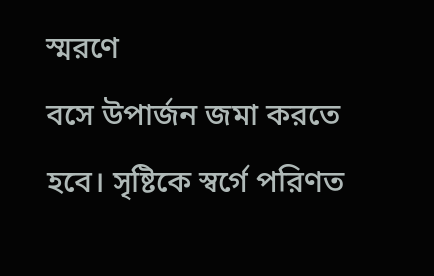স্মরণে
বসে উপার্জন জমা করতে হবে। সৃষ্টিকে স্বর্গে পরিণত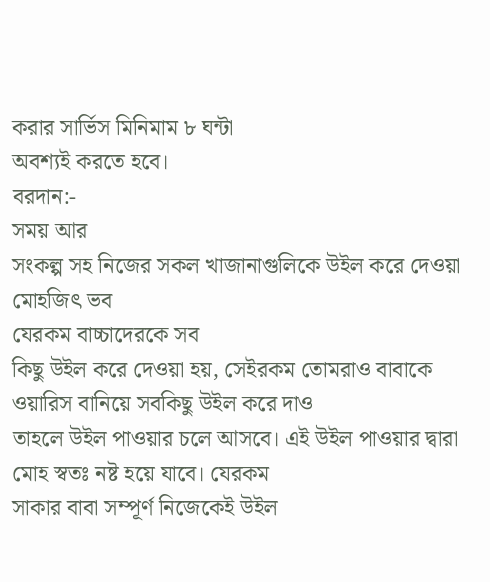করার সার্ভিস মিনিমাম ৮ ঘন্টা
অবশ্যই করতে হবে।
বরদান:-
সময় আর
সংকল্প সহ নিজের সকল খাজানাগুলিকে উইল করে দেওয়া মোহজিৎ ভব
যেরকম বাচ্চাদেরকে সব
কিছু উইল করে দেওয়া হয়, সেইরকম তোমরাও বাবাকে ওয়ারিস বানিয়ে সবকিছু উইল করে দাও
তাহলে উইল পাওয়ার চলে আসবে। এই উইল পাওয়ার দ্বারা মোহ স্বতঃ নষ্ট হয়ে যাবে। যেরকম
সাকার বাবা সম্পূর্ণ নিজেকেই উইল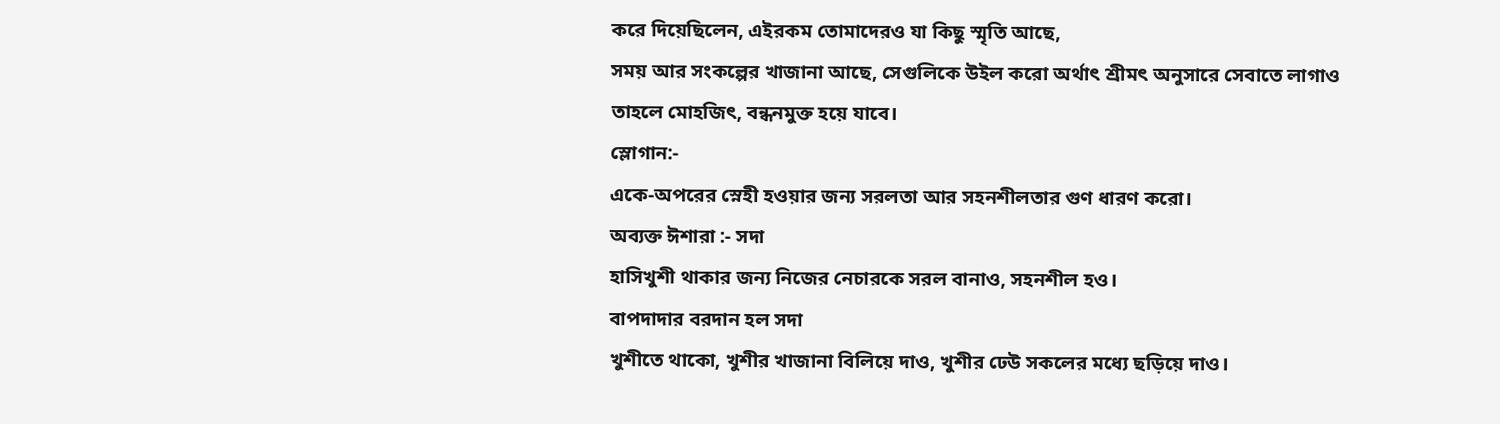করে দিয়েছিলেন, এইরকম তোমাদেরও যা কিছু স্মৃতি আছে,
সময় আর সংকল্পের খাজানা আছে, সেগুলিকে উইল করো অর্থাৎ শ্রীমৎ অনুসারে সেবাতে লাগাও
তাহলে মোহজিৎ, বন্ধনমুক্ত হয়ে যাবে।
স্লোগান:-
একে-অপরের স্নেহী হওয়ার জন্য সরলতা আর সহনশীলতার গুণ ধারণ করো।
অব্যক্ত ঈশারা :- সদা
হাসিখুশী থাকার জন্য নিজের নেচারকে সরল বানাও, সহনশীল হও।
বাপদাদার বরদান হল সদা
খুশীতে থাকো, খুশীর খাজানা বিলিয়ে দাও, খুশীর ঢেউ সকলের মধ্যে ছড়িয়ে দাও।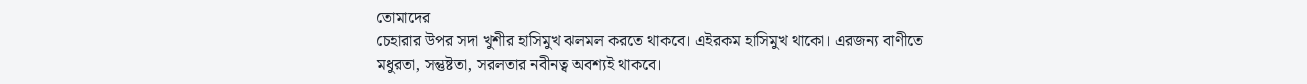তোমাদের
চেহারার উপর সদা খুশীর হাসিমুখ ঝলমল করতে থাকবে। এইরকম হাসিমুখ থাকো। এরজন্য বাণীতে
মধুরতা, সন্তুষ্টতা, সরলতার নবীনত্ব অবশ্যই থাকবে।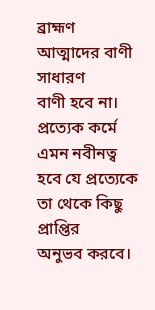ব্রাহ্মণ আত্মাদের বাণী সাধারণ
বাণী হবে না। প্রত্যেক কর্মে এমন নবীনত্ব হবে যে প্রত্যেকে তা থেকে কিছু প্রাপ্তির
অনুভব করবে।